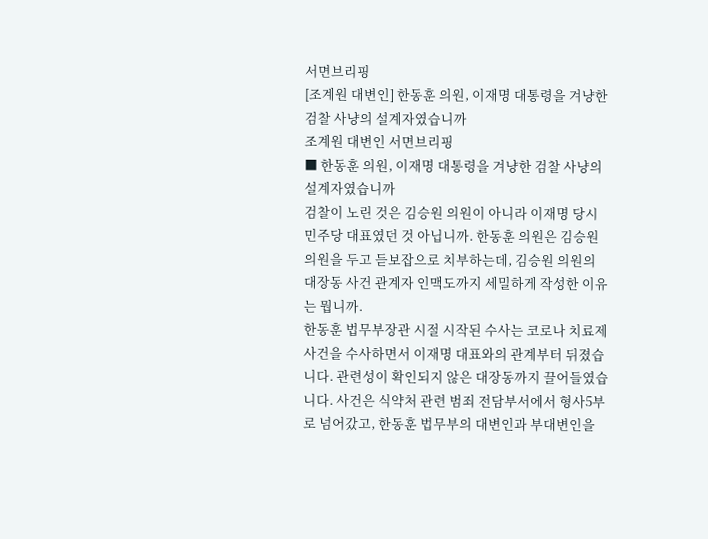서면브리핑
[조계원 대변인] 한동훈 의원, 이재명 대통령을 겨냥한 검찰 사냥의 설계자였습니까
조계원 대변인 서면브리핑
■ 한동훈 의원, 이재명 대통령을 겨냥한 검찰 사냥의 설계자였습니까
검찰이 노린 것은 김승원 의원이 아니라 이재명 당시 민주당 대표였던 것 아닙니까. 한동훈 의원은 김승원 의원을 두고 듣보잡으로 치부하는데, 김승원 의원의 대장동 사건 관계자 인맥도까지 세밀하게 작성한 이유는 뭡니까.
한동훈 법무부장관 시절 시작된 수사는 코로나 치료제 사건을 수사하면서 이재명 대표와의 관계부터 뒤졌습니다. 관련성이 확인되지 않은 대장동까지 끌어들였습니다. 사건은 식약처 관련 범죄 전담부서에서 형사5부로 넘어갔고, 한동훈 법무부의 대변인과 부대변인을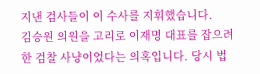지낸 검사들이 이 수사를 지휘했습니다.
김승원 의원을 고리로 이재명 대표를 잡으려 한 검찰 사냥이었다는 의혹입니다. 당시 법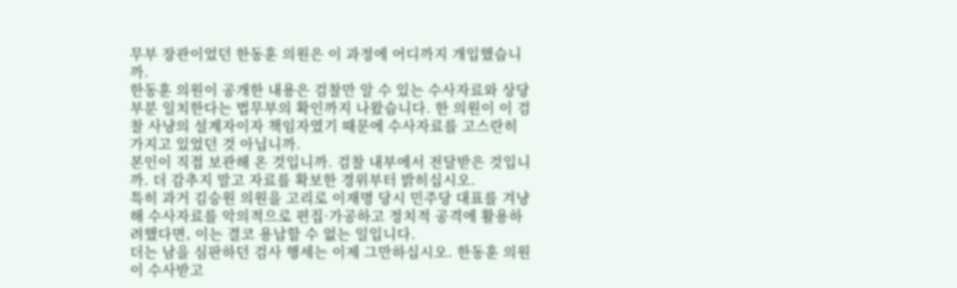무부 장관이었던 한동훈 의원은 이 과정에 어디까지 개입했습니까.
한동훈 의원이 공개한 내용은 검찰만 알 수 있는 수사자료와 상당 부분 일치한다는 법무부의 확인까지 나왔습니다. 한 의원이 이 검찰 사냥의 설계자이자 책임자였기 때문에 수사자료를 고스란히 가지고 있었던 것 아닙니까.
본인이 직접 보관해 온 것입니까. 검찰 내부에서 전달받은 것입니까. 더 감추지 말고 자료를 확보한 경위부터 밝히십시오.
특히 과거 김승원 의원을 고리로 이재명 당시 민주당 대표를 겨냥해 수사자료를 악의적으로 편집·가공하고 정치적 공격에 활용하려했다면, 이는 결코 용납할 수 없는 일입니다.
더는 남을 심판하던 검사 행세는 이제 그만하십시오. 한동훈 의원이 수사받고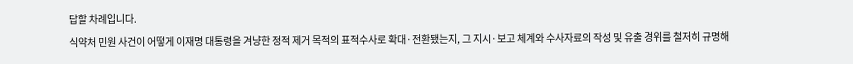답할 차례입니다.
식약처 민원 사건이 어떻게 이재명 대통령을 겨냥한 정적 제거 목적의 표적수사로 확대·전환됐는지, 그 지시·보고 체계와 수사자료의 작성 및 유출 경위를 철저히 규명해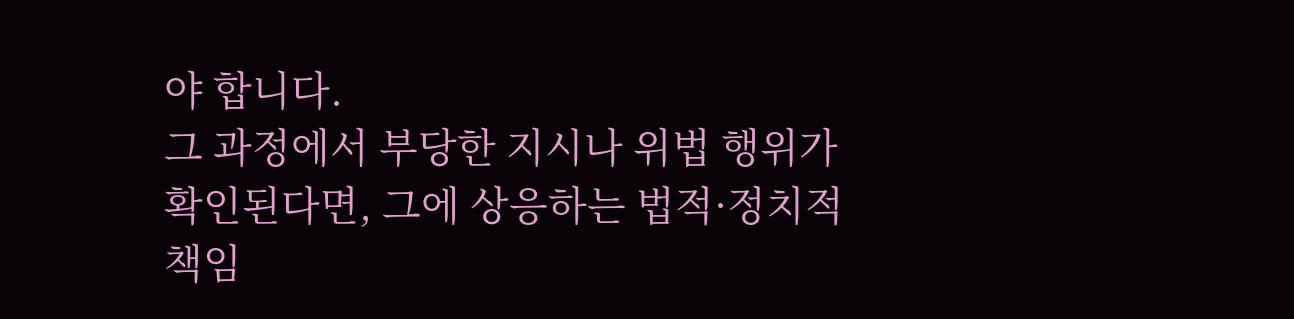야 합니다.
그 과정에서 부당한 지시나 위법 행위가 확인된다면, 그에 상응하는 법적·정치적 책임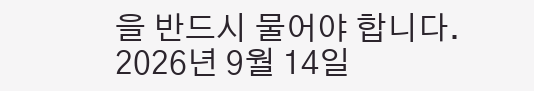을 반드시 물어야 합니다.
2026년 9월 14일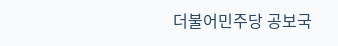더불어민주당 공보국